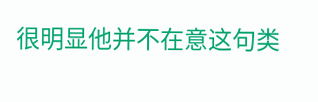很明显他并不在意这句类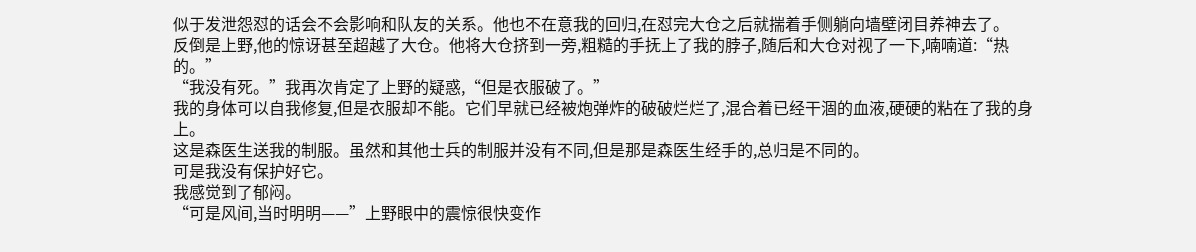似于发泄怨怼的话会不会影响和队友的关系。他也不在意我的回归,在怼完大仓之后就揣着手侧躺向墙壁闭目养神去了。
反倒是上野,他的惊讶甚至超越了大仓。他将大仓挤到一旁,粗糙的手抚上了我的脖子,随后和大仓对视了一下,喃喃道:“热的。”
“我没有死。”我再次肯定了上野的疑惑,“但是衣服破了。”
我的身体可以自我修复,但是衣服却不能。它们早就已经被炮弹炸的破破烂烂了,混合着已经干涸的血液,硬硬的粘在了我的身上。
这是森医生送我的制服。虽然和其他士兵的制服并没有不同,但是那是森医生经手的,总归是不同的。
可是我没有保护好它。
我感觉到了郁闷。
“可是风间,当时明明——”上野眼中的震惊很快变作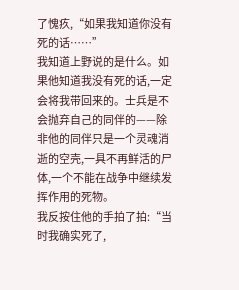了愧疚,“如果我知道你没有死的话……”
我知道上野说的是什么。如果他知道我没有死的话,一定会将我带回来的。士兵是不会抛弃自己的同伴的——除非他的同伴只是一个灵魂消逝的空壳,一具不再鲜活的尸体,一个不能在战争中继续发挥作用的死物。
我反按住他的手拍了拍:“当时我确实死了,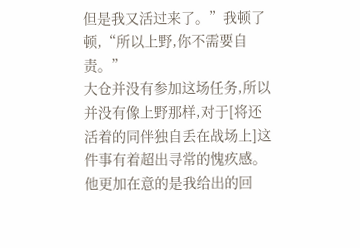但是我又活过来了。”我顿了顿,“所以上野,你不需要自责。”
大仓并没有参加这场任务,所以并没有像上野那样,对于[将还活着的同伴独自丢在战场上]这件事有着超出寻常的愧疚感。
他更加在意的是我给出的回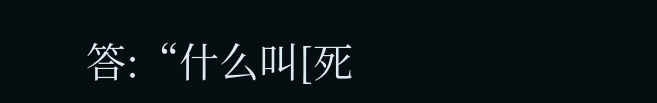答:“什么叫[死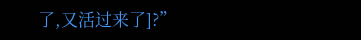了,又活过来了]?”